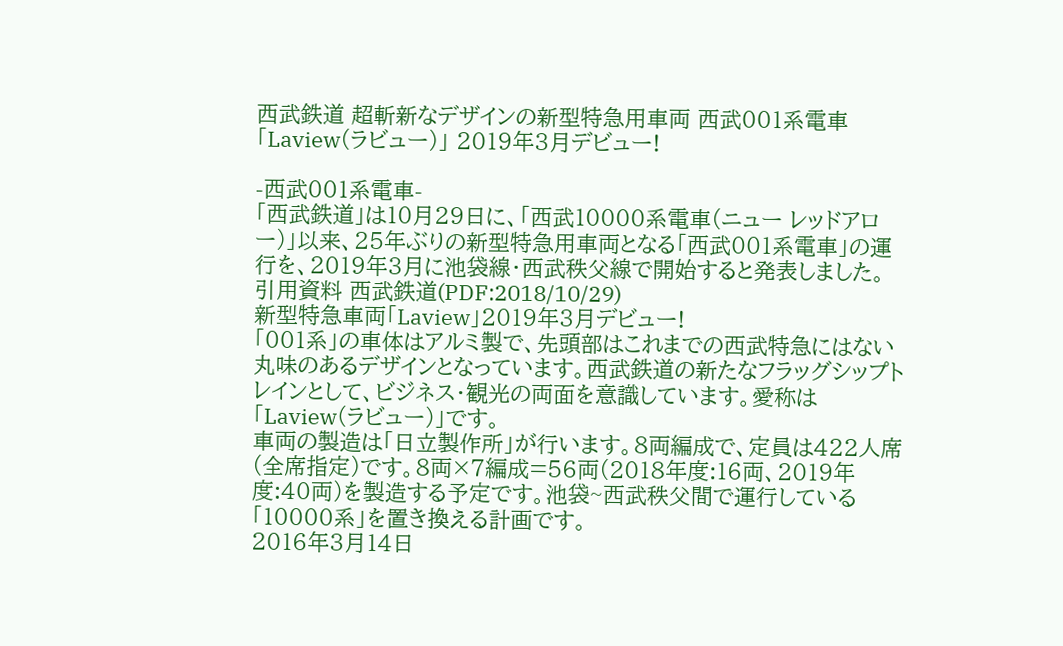西武鉄道 超斬新なデザインの新型特急用車両 西武001系電車「Laview(ラビュー)」 2019年3月デビュー!

-西武001系電車-
「西武鉄道」は10月29日に、「西武10000系電車(ニュー レッドアロー)」以来、25年ぶりの新型特急用車両となる「西武001系電車」の運行を、2019年3月に池袋線・西武秩父線で開始すると発表しました。
引用資料 西武鉄道(PDF:2018/10/29)
新型特急車両「Laview」2019年3月デビュー!
「001系」の車体はアルミ製で、先頭部はこれまでの西武特急にはない丸味のあるデザインとなっています。西武鉄道の新たなフラッグシップトレインとして、ビジネス・観光の両面を意識しています。愛称は「Laview(ラビュー)」です。
車両の製造は「日立製作所」が行います。8両編成で、定員は422人席(全席指定)です。8両×7編成=56両(2018年度:16両、2019年度:40両)を製造する予定です。池袋~西武秩父間で運行している「10000系」を置き換える計画です。
2016年3月14日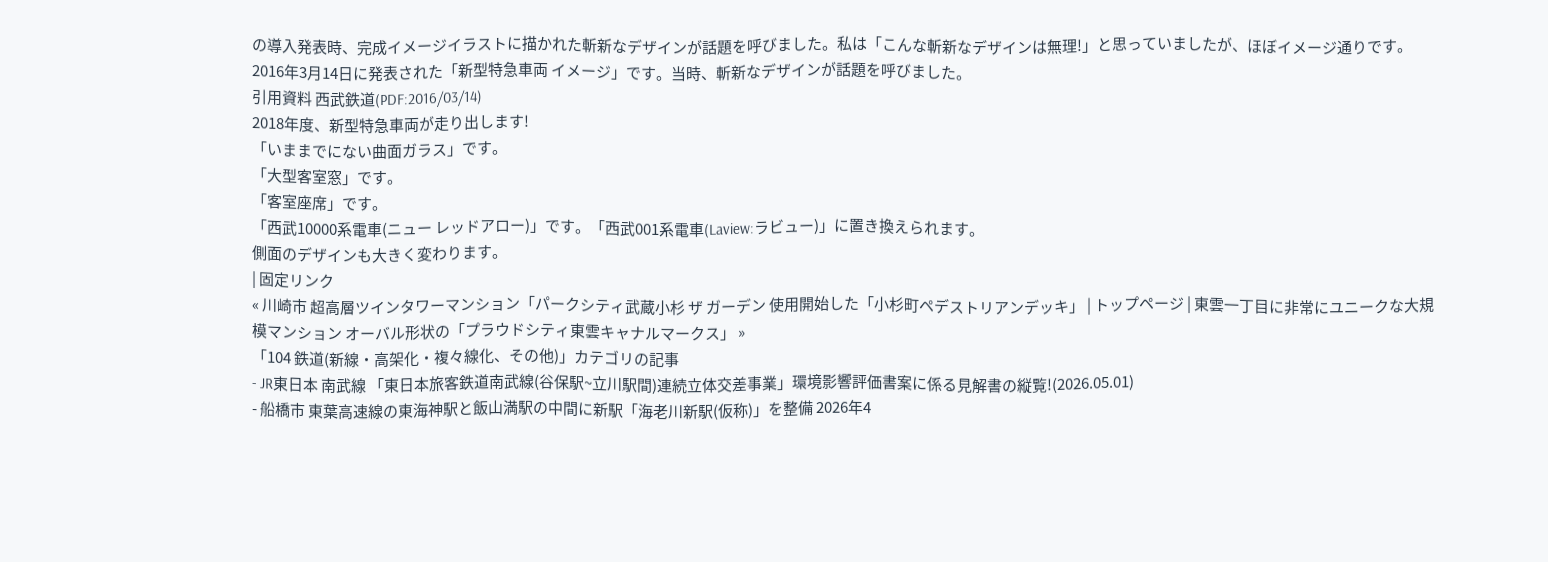の導入発表時、完成イメージイラストに描かれた斬新なデザインが話題を呼びました。私は「こんな斬新なデザインは無理!」と思っていましたが、ほぼイメージ通りです。
2016年3月14日に発表された「新型特急車両 イメージ」です。当時、斬新なデザインが話題を呼びました。
引用資料 西武鉄道(PDF:2016/03/14)
2018年度、新型特急車両が走り出します!
「いままでにない曲面ガラス」です。
「大型客室窓」です。
「客室座席」です。
「西武10000系電車(ニュー レッドアロー)」です。「西武001系電車(Laview:ラビュー)」に置き換えられます。
側面のデザインも大きく変わります。
| 固定リンク
« 川崎市 超高層ツインタワーマンション「パークシティ武蔵小杉 ザ ガーデン 使用開始した「小杉町ペデストリアンデッキ」 | トップページ | 東雲一丁目に非常にユニークな大規模マンション オーバル形状の「プラウドシティ東雲キャナルマークス」 »
「104 鉄道(新線・高架化・複々線化、その他)」カテゴリの記事
- JR東日本 南武線 「東日本旅客鉄道南武線(谷保駅~立川駅間)連続立体交差事業」環境影響評価書案に係る見解書の縦覧!(2026.05.01)
- 船橋市 東葉高速線の東海神駅と飯山満駅の中間に新駅「海老川新駅(仮称)」を整備 2026年4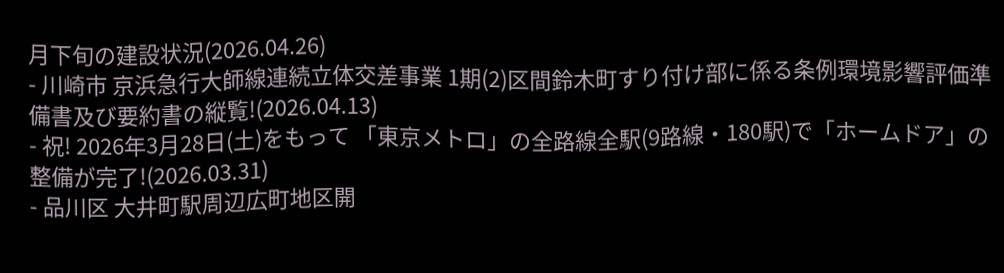月下旬の建設状況(2026.04.26)
- 川崎市 京浜急行大師線連続立体交差事業 1期(2)区間鈴木町すり付け部に係る条例環境影響評価準備書及び要約書の縦覧!(2026.04.13)
- 祝! 2026年3月28日(土)をもって 「東京メトロ」の全路線全駅(9路線・180駅)で「ホームドア」の整備が完了!(2026.03.31)
- 品川区 大井町駅周辺広町地区開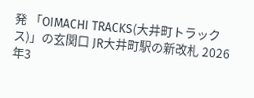発 「OIMACHI TRACKS(大井町トラックス)」の玄関口 JR大井町駅の新改札 2026年3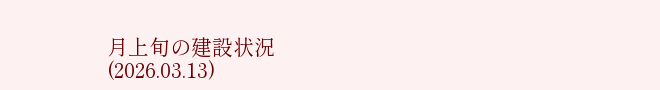月上旬の建設状況(2026.03.13)